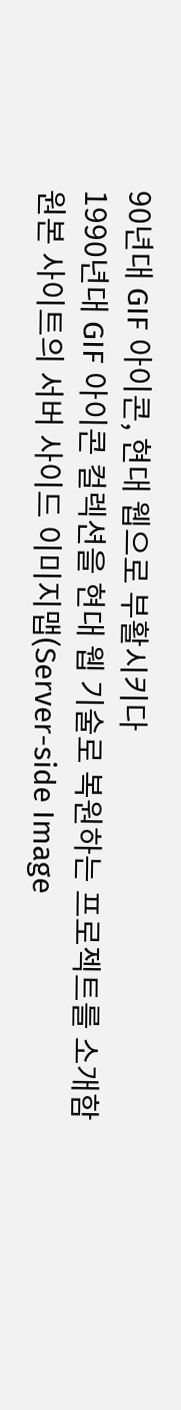90년대 GIF 아이콘, 현대 웹으로 부활시키다
1990년대 GIF 아이콘 컬렉션을 현대 웹 기술로 복원하는 프로젝트를 소개함
원본 사이트의 서버 사이드 이미지맵(Server-side Image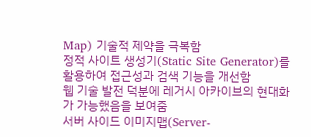Map) 기술적 제약을 극복함
정적 사이트 생성기(Static Site Generator)를 활용하여 접근성과 검색 기능을 개선함
웹 기술 발전 덕분에 레거시 아카이브의 현대화가 가능했음을 보여줌
서버 사이드 이미지맵(Server-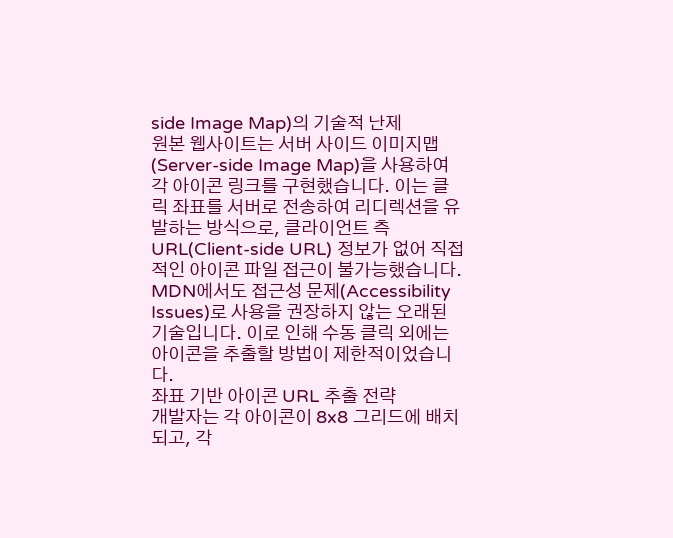side Image Map)의 기술적 난제
원본 웹사이트는 서버 사이드 이미지맵(Server-side Image Map)을 사용하여 각 아이콘 링크를 구현했습니다. 이는 클릭 좌표를 서버로 전송하여 리디렉션을 유발하는 방식으로, 클라이언트 측 URL(Client-side URL) 정보가 없어 직접적인 아이콘 파일 접근이 불가능했습니다. MDN에서도 접근성 문제(Accessibility Issues)로 사용을 권장하지 않는 오래된 기술입니다. 이로 인해 수동 클릭 외에는 아이콘을 추출할 방법이 제한적이었습니다.
좌표 기반 아이콘 URL 추출 전략
개발자는 각 아이콘이 8x8 그리드에 배치되고, 각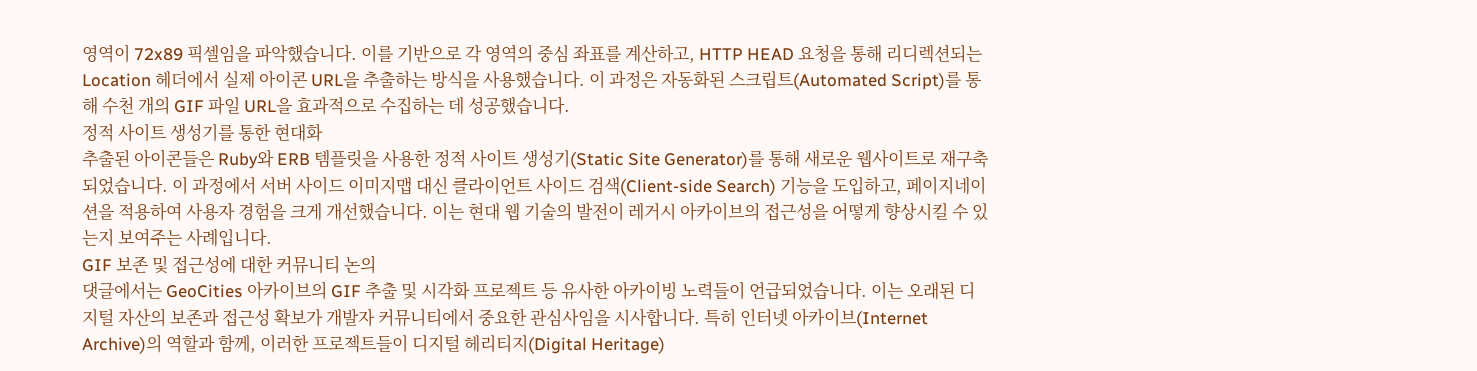영역이 72x89 픽셀임을 파악했습니다. 이를 기반으로 각 영역의 중심 좌표를 계산하고, HTTP HEAD 요청을 통해 리디렉션되는 Location 헤더에서 실제 아이콘 URL을 추출하는 방식을 사용했습니다. 이 과정은 자동화된 스크립트(Automated Script)를 통해 수천 개의 GIF 파일 URL을 효과적으로 수집하는 데 성공했습니다.
정적 사이트 생성기를 통한 현대화
추출된 아이콘들은 Ruby와 ERB 템플릿을 사용한 정적 사이트 생성기(Static Site Generator)를 통해 새로운 웹사이트로 재구축되었습니다. 이 과정에서 서버 사이드 이미지맵 대신 클라이언트 사이드 검색(Client-side Search) 기능을 도입하고, 페이지네이션을 적용하여 사용자 경험을 크게 개선했습니다. 이는 현대 웹 기술의 발전이 레거시 아카이브의 접근성을 어떻게 향상시킬 수 있는지 보여주는 사례입니다.
GIF 보존 및 접근성에 대한 커뮤니티 논의
댓글에서는 GeoCities 아카이브의 GIF 추출 및 시각화 프로젝트 등 유사한 아카이빙 노력들이 언급되었습니다. 이는 오래된 디지털 자산의 보존과 접근성 확보가 개발자 커뮤니티에서 중요한 관심사임을 시사합니다. 특히 인터넷 아카이브(Internet Archive)의 역할과 함께, 이러한 프로젝트들이 디지털 헤리티지(Digital Heritage)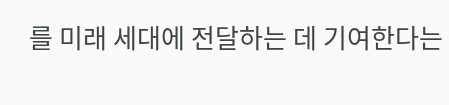를 미래 세대에 전달하는 데 기여한다는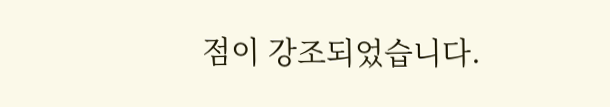점이 강조되었습니다.